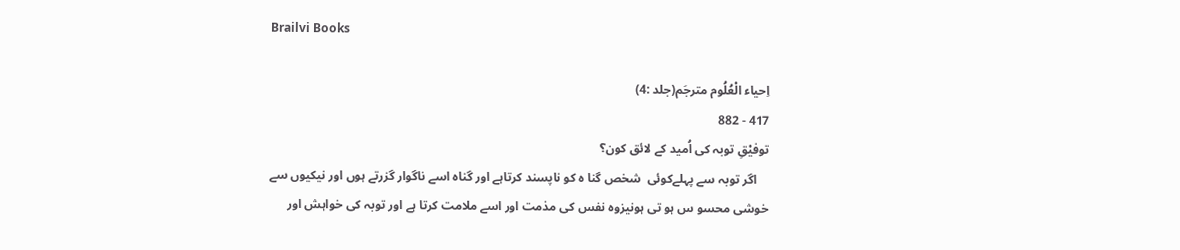Brailvi Books

اِحیاء الْعُلُوم مترجَم(جلد :4)
417 - 882
توفیْقِ توبہ کی اُمید کے لائق کون؟
    اگر توبہ سے پہلےکوئی  شخص گنا ہ کو ناپسند کرتاہے اور گناہ اسے ناگوار گزرتے ہوں اور نیکیوں سے خوشی محسو س ہو تی ہونیزوہ نفس کی مذمت اور اسے ملامت کرتا ہے اور توبہ کی خواہش اور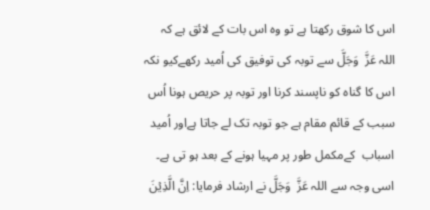اس کا شوق رکھتا ہے تو وہ اس بات کے لائق ہے کہ اللہ عَزَّ  وَجَلَّ سے توبہ کی توفیق کی اُمید رکھےکیو نکہ اس کا گناہ کو ناپسند کرنا اور توبہ پر حریص ہونا اُس سبب کے قائم مقام ہے جو توبہ تک لے جاتا ہےاور اُمید اسباب  کےمکمل طور پر مہیا ہونے کے بعد ہو تی ہے۔ اسی وجہ سے اللہ عَزَّ  وَجَلَّ نے ارشاد فرمایا: اِنَّ الَّذِیۡنَ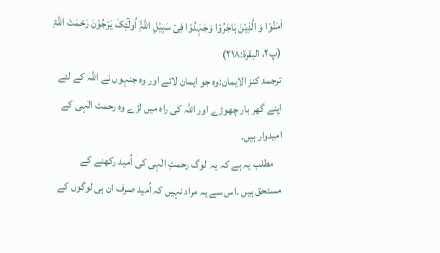اٰمَنُوۡا وَ الَّذِیۡنَ ہَاجَرُوۡا وَجٰہَدُوۡا فِیۡ سَبِیۡلِ اللہِۙ اُولٰٓئِکَ یَرْجُوۡنَ رَحْمَتَ اللہِؕ (پ۲، البقرة:۲۱۸)
ترجمۂ کنز الایمان:وہ جو ایمان لائے اور وہ جنہوں نے اللہ کے لئے اپنے گھر بار چھوڑے اور اللہ کی راہ میں لڑے وہ رحمت الٰہی کے امیدوار ہیں۔
    مطلب یہ ہے کہ یہ  لوگ رحمتِ الٰہی کی اُمید رکھنے کے مستحق ہیں ۔اس سے یہ مراد نہیں کہ اُمید صرف ان ہی لوگوں کے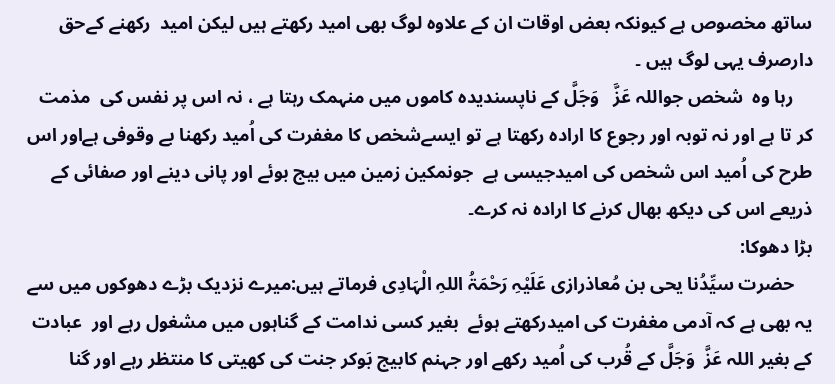ساتھ مخصوص ہے کیونکہ بعض اوقات ان کے علاوہ لوگ بھی امید رکھتے ہیں لیکن امید  رکھنے کےحق دارصرف یہی لوگ ہیں ۔
    رہا وہ  شخص جواللہ عَزَّ   وَجَلَّ کے ناپسندیدہ کاموں میں منہمک رہتا ہے ، نہ اس پر نفس کی  مذمت کر تا ہے اور نہ توبہ اور رجوع کا ارادہ رکھتا ہے تو ایسےشخص کا مغفرت کی اُمید رکھنا بے وقوفی ہےاور اس طرح کی اُمید اس شخص کی امیدجیسی ہے  جونمکین زمین میں بیج بوئے اور پانی دینے اور صفائی کے ذریعے اس کی دیکھ بھال کرنے کا ارادہ نہ کرے۔
بڑا دھوکا:
    حضرت سیِّدُنا یحی بن مُعاذرازی عَلَیْہِ رَحْمَۃُ اللہِ الْہَادِی فرماتے ہیں:میرے نزدیک بڑے دھوکوں میں سے یہ بھی ہے کہ آدمی مغفرت کی امیدرکھتے ہوئے  بغیر کسی ندامت کے گناہوں میں مشغول رہے اور  عبادت کے بغیر اللہ عَزَّ  وَجَلَّ کے قُرب کی اُمید رکھے اور جہنم کابیج بَوکر جنت کی کھیتی کا منتظر رہے اور گنا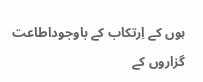ہوں کے اِرتکاب کے باوجوداطاعت گزاروں کے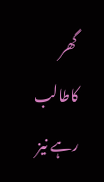گھر کاطالب رہے نیز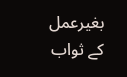بغیرعمل کے ثواب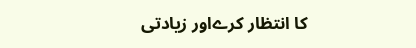کا انتظار کرےاور زیادتی